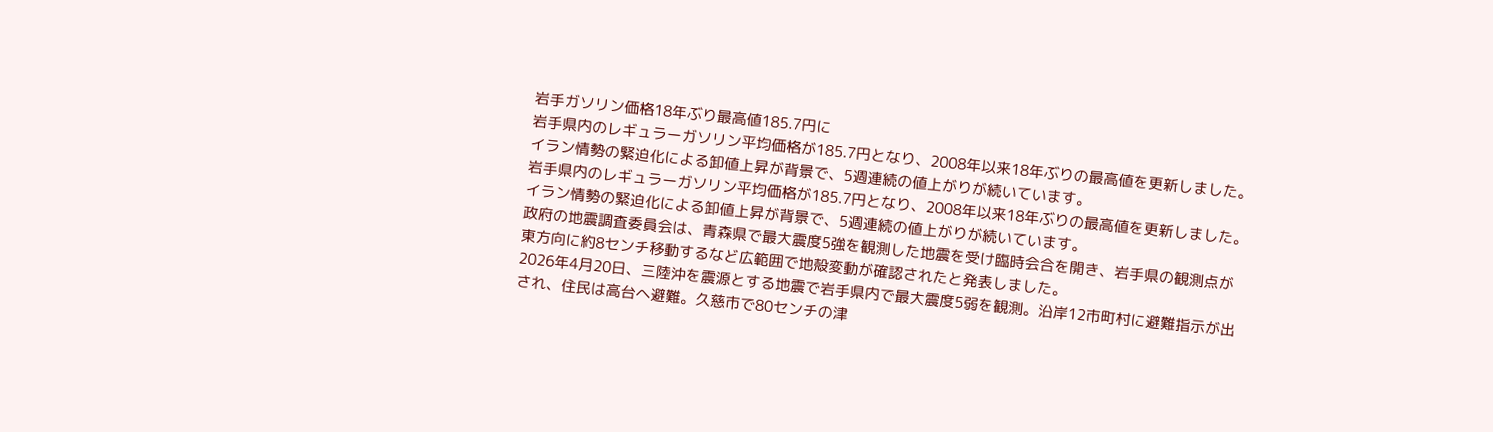岩手ガソリン価格18年ぶり最高値185.7円に
岩手県内のレギュラーガソリン平均価格が185.7円となり、2008年以来18年ぶりの最高値を更新しました。イラン情勢の緊迫化による卸値上昇が背景で、5週連続の値上がりが続いています。
岩手県内のレギュラーガソリン平均価格が185.7円となり、2008年以来18年ぶりの最高値を更新しました。イラン情勢の緊迫化による卸値上昇が背景で、5週連続の値上がりが続いています。
政府の地震調査委員会は、青森県で最大震度5強を観測した地震を受け臨時会合を開き、岩手県の観測点が東方向に約8センチ移動するなど広範囲で地殻変動が確認されたと発表しました。
2026年4月20日、三陸沖を震源とする地震で岩手県内で最大震度5弱を観測。沿岸12市町村に避難指示が出され、住民は高台へ避難。久慈市で80センチの津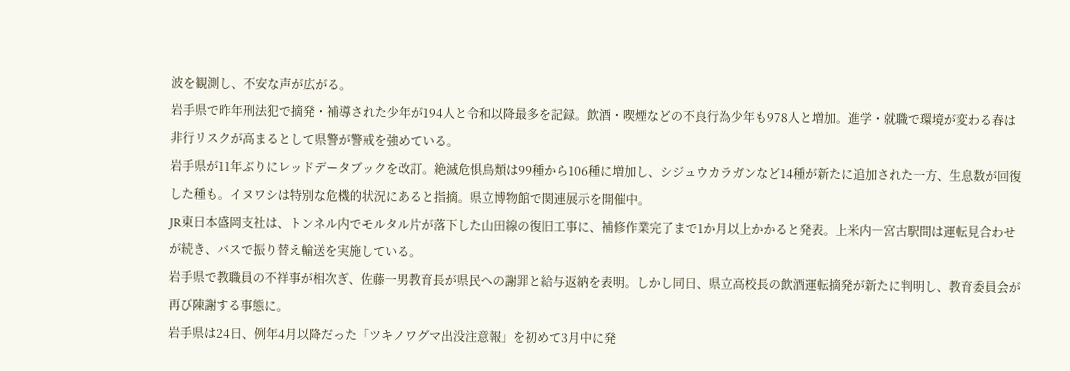波を観測し、不安な声が広がる。
岩手県で昨年刑法犯で摘発・補導された少年が194人と令和以降最多を記録。飲酒・喫煙などの不良行為少年も978人と増加。進学・就職で環境が変わる春は非行リスクが高まるとして県警が警戒を強めている。
岩手県が11年ぶりにレッドデータブックを改訂。絶滅危惧鳥類は99種から106種に増加し、シジュウカラガンなど14種が新たに追加された一方、生息数が回復した種も。イヌワシは特別な危機的状況にあると指摘。県立博物館で関連展示を開催中。
JR東日本盛岡支社は、トンネル内でモルタル片が落下した山田線の復旧工事に、補修作業完了まで1か月以上かかると発表。上米内―宮古駅間は運転見合わせが続き、バスで振り替え輸送を実施している。
岩手県で教職員の不祥事が相次ぎ、佐藤一男教育長が県民への謝罪と給与返納を表明。しかし同日、県立高校長の飲酒運転摘発が新たに判明し、教育委員会が再び陳謝する事態に。
岩手県は24日、例年4月以降だった「ツキノワグマ出没注意報」を初めて3月中に発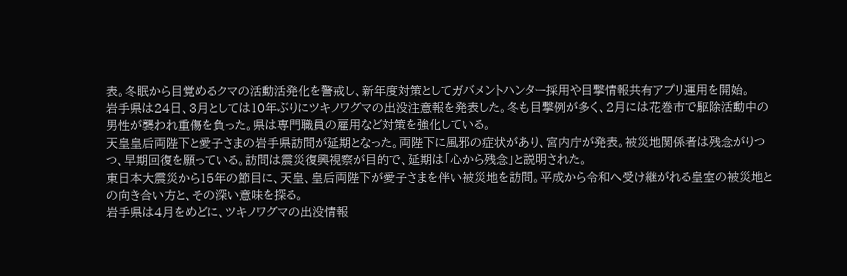表。冬眠から目覚めるクマの活動活発化を警戒し、新年度対策としてガバメントハンター採用や目撃情報共有アプリ運用を開始。
岩手県は24日、3月としては10年ぶりにツキノワグマの出没注意報を発表した。冬も目撃例が多く、2月には花巻市で駆除活動中の男性が襲われ重傷を負った。県は専門職員の雇用など対策を強化している。
天皇皇后両陛下と愛子さまの岩手県訪問が延期となった。両陛下に風邪の症状があり、宮内庁が発表。被災地関係者は残念がりつつ、早期回復を願っている。訪問は震災復興視察が目的で、延期は「心から残念」と説明された。
東日本大震災から15年の節目に、天皇、皇后両陛下が愛子さまを伴い被災地を訪問。平成から令和へ受け継がれる皇室の被災地との向き合い方と、その深い意味を探る。
岩手県は4月をめどに、ツキノワグマの出没情報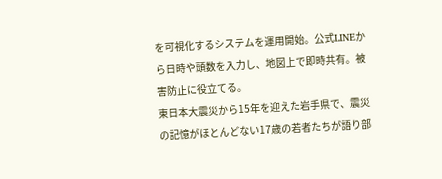を可視化するシステムを運用開始。公式LINEから日時や頭数を入力し、地図上で即時共有。被害防止に役立てる。
東日本大震災から15年を迎えた岩手県で、震災の記憶がほとんどない17歳の若者たちが語り部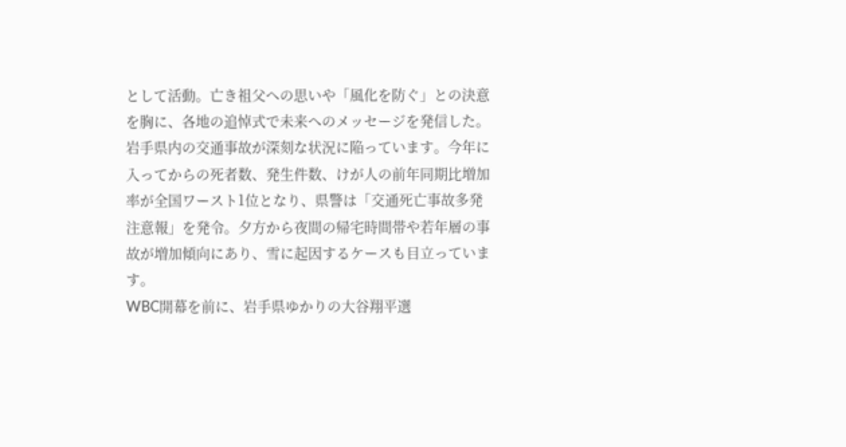として活動。亡き祖父への思いや「風化を防ぐ」との決意を胸に、各地の追悼式で未来へのメッセージを発信した。
岩手県内の交通事故が深刻な状況に陥っています。今年に入ってからの死者数、発生件数、けが人の前年同期比増加率が全国ワースト1位となり、県警は「交通死亡事故多発注意報」を発令。夕方から夜間の帰宅時間帯や若年層の事故が増加傾向にあり、雪に起因するケースも目立っています。
WBC開幕を前に、岩手県ゆかりの大谷翔平選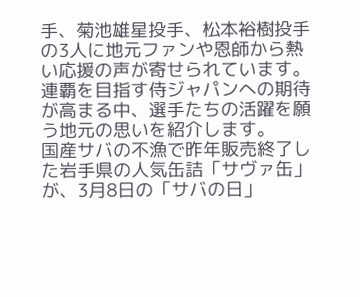手、菊池雄星投手、松本裕樹投手の3人に地元ファンや恩師から熱い応援の声が寄せられています。連覇を目指す侍ジャパンへの期待が高まる中、選手たちの活躍を願う地元の思いを紹介します。
国産サバの不漁で昨年販売終了した岩手県の人気缶詰「サヴァ缶」が、3月8日の「サバの日」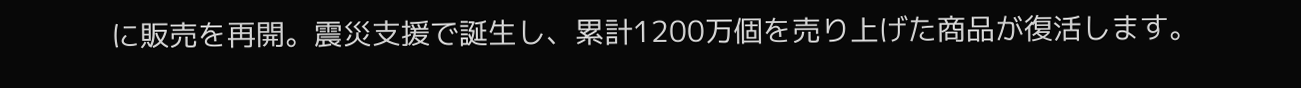に販売を再開。震災支援で誕生し、累計1200万個を売り上げた商品が復活します。